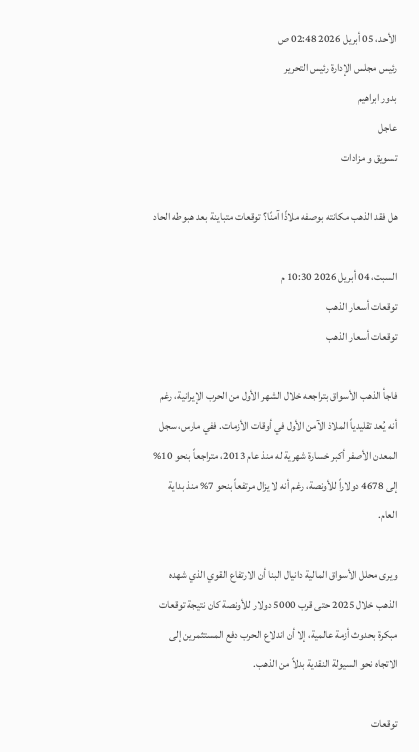الأحد، 05 أبريل 2026 02:48 ص
رئيس مجلس الإدارة رئيس التحرير
بدور ابراهيم
عاجل
تسويق و مزادات

هل فقد الذهب مكانته بوصفه ملاذًا آمنًا؟ توقعات متباينة بعد هبوطه الحاد

السبت، 04 أبريل 2026 10:30 م
توقعات أسعار الذهب
توقعات أسعار الذهب

فاجأ الذهب الأسواق بتراجعه خلال الشهر الأول من الحرب الإيرانية، رغم أنه يُعد تقليدياً الملاذ الآمن الأول في أوقات الأزمات. ففي مارس، سجل المعدن الأصفر أكبر خسارة شهرية له منذ عام 2013، متراجعاً بنحو 10% إلى 4678 دولاراً للأونصة، رغم أنه لا يزال مرتفعاً بنحو 7% منذ بداية العام.

ويرى محلل الأسواق المالية دانيال البنا أن الارتفاع القوي الذي شهده الذهب خلال 2025 حتى قرب 5000 دولار للأونصة كان نتيجة توقعات مبكرة بحدوث أزمة عالمية، إلا أن اندلاع الحرب دفع المستثمرين إلى الاتجاه نحو السيولة النقدية بدلاً من الذهب.

توقعات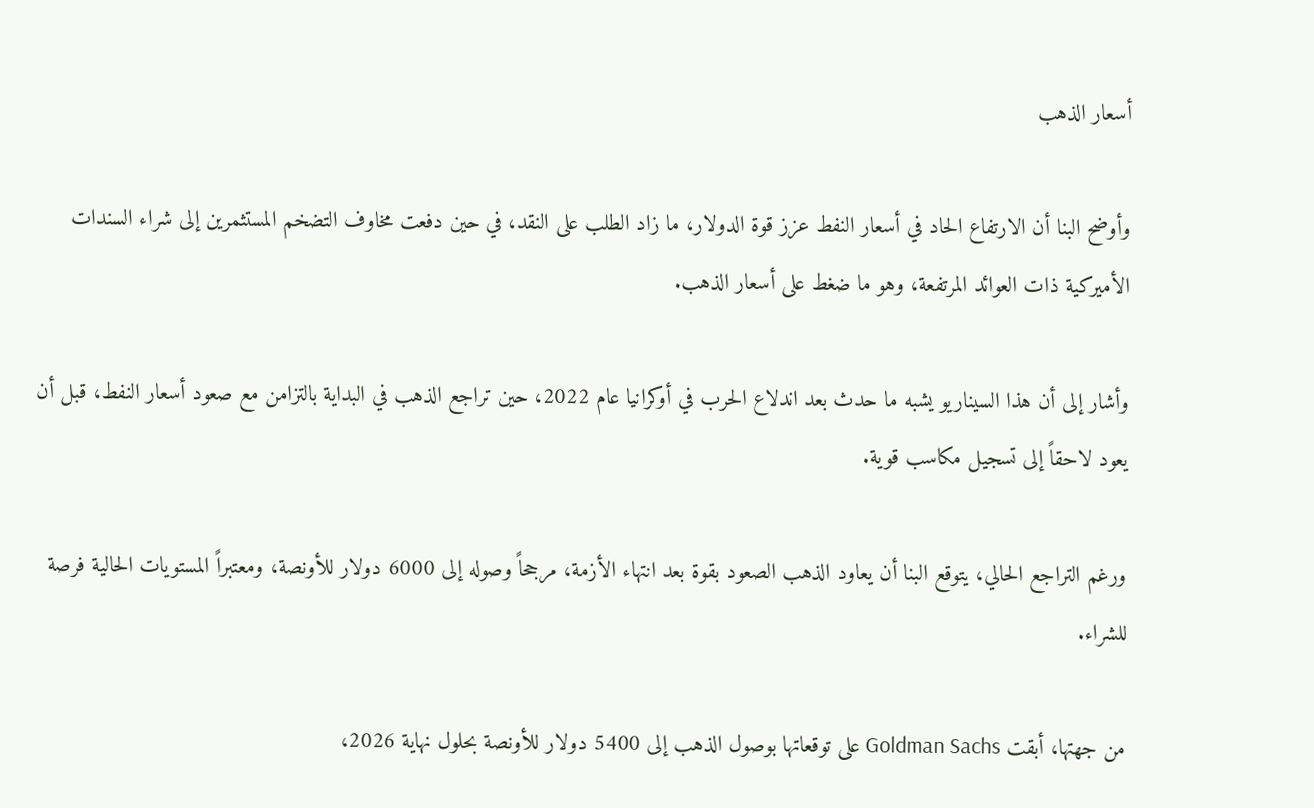أسعار الذهب

وأوضح البنا أن الارتفاع الحاد في أسعار النفط عزز قوة الدولار، ما زاد الطلب على النقد، في حين دفعت مخاوف التضخم المستثمرين إلى شراء السندات الأميركية ذات العوائد المرتفعة، وهو ما ضغط على أسعار الذهب.

وأشار إلى أن هذا السيناريو يشبه ما حدث بعد اندلاع الحرب في أوكرانيا عام 2022، حين تراجع الذهب في البداية بالتزامن مع صعود أسعار النفط، قبل أن يعود لاحقاً إلى تسجيل مكاسب قوية.

ورغم التراجع الحالي، يتوقع البنا أن يعاود الذهب الصعود بقوة بعد انتهاء الأزمة، مرجحاً وصوله إلى 6000 دولار للأونصة، ومعتبراً المستويات الحالية فرصة للشراء.

من جهتها، أبقت Goldman Sachs على توقعاتها بوصول الذهب إلى 5400 دولار للأونصة بحلول نهاية 2026،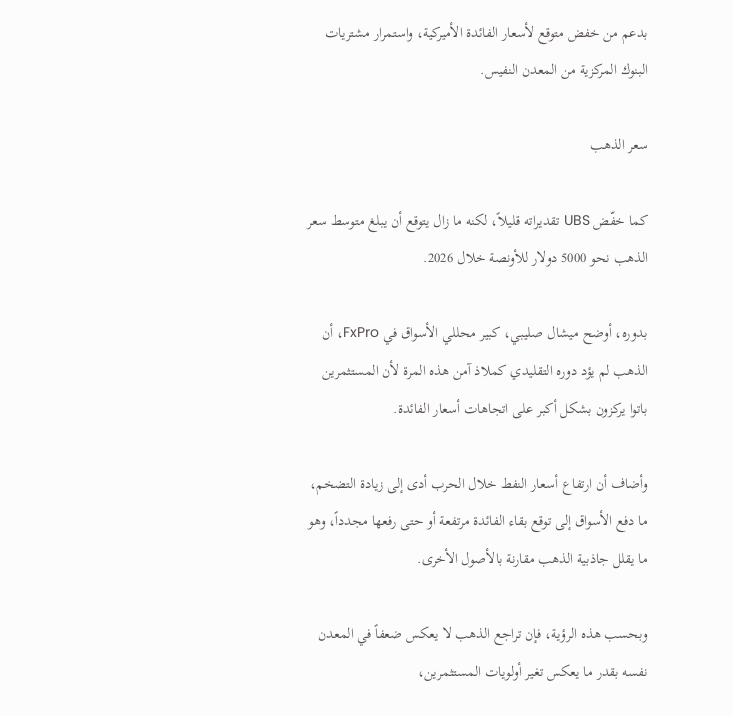بدعم من خفض متوقع لأسعار الفائدة الأميركية، واستمرار مشتريات البنوك المركزية من المعدن النفيس.

سعر الذهب

كما خفّض UBS تقديراته قليلاً، لكنه ما زال يتوقع أن يبلغ متوسط سعر الذهب نحو 5000 دولار للأونصة خلال 2026.

بدوره، أوضح ميشال صليبي، كبير محللي الأسواق في FxPro، أن الذهب لم يؤد دوره التقليدي كملاذ آمن هذه المرة لأن المستثمرين باتوا يركزون بشكل أكبر على اتجاهات أسعار الفائدة.

وأضاف أن ارتفاع أسعار النفط خلال الحرب أدى إلى زيادة التضخم، ما دفع الأسواق إلى توقع بقاء الفائدة مرتفعة أو حتى رفعها مجدداً، وهو ما يقلل جاذبية الذهب مقارنة بالأصول الأخرى.

وبحسب هذه الرؤية، فإن تراجع الذهب لا يعكس ضعفاً في المعدن نفسه بقدر ما يعكس تغير أولويات المستثمرين،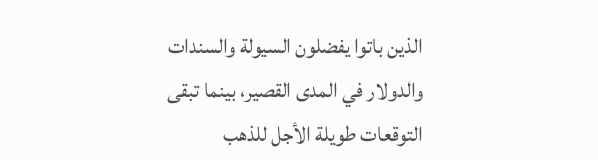الذين باتوا يفضلون السيولة والسندات والدولار في المدى القصير، بينما تبقى التوقعات طويلة الأجل للذهب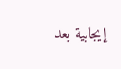إيجابية بعد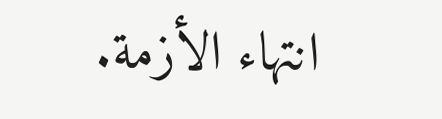انتهاء الأزمة.